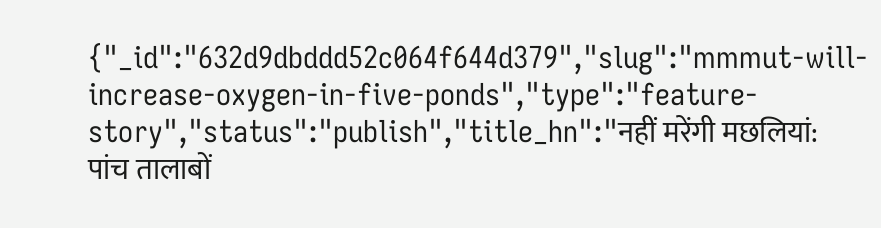{"_id":"632d9dbddd52c064f644d379","slug":"mmmut-will-increase-oxygen-in-five-ponds","type":"feature-story","status":"publish","title_hn":"नहीं मरेंगी मछलियां: पांच तालाबों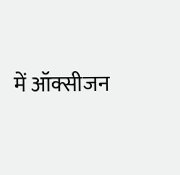में ऑक्सीजन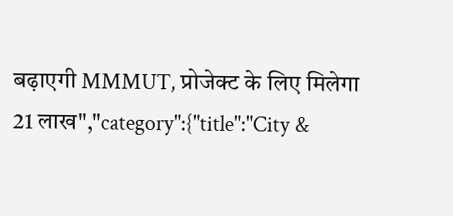बढ़ाएगी MMMUT, प्रोजेक्ट के लिए मिलेगा 21 लाख","category":{"title":"City &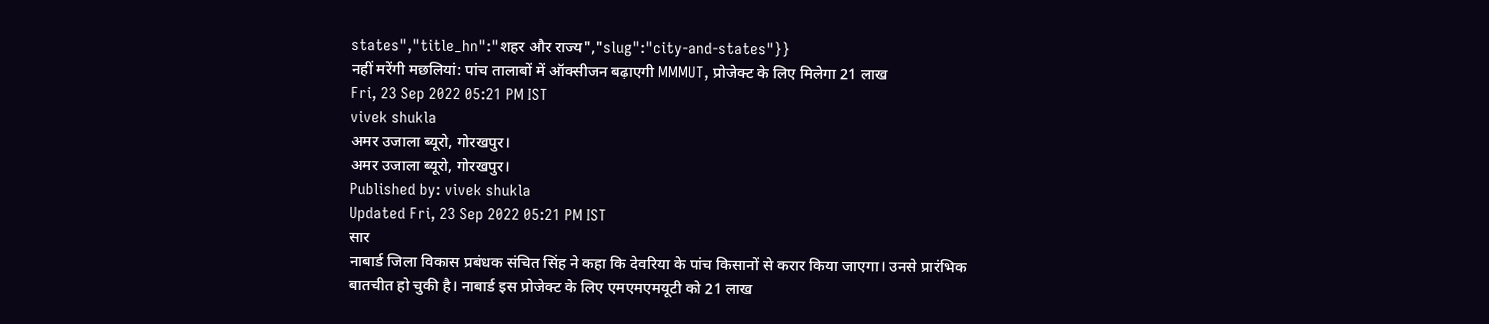states","title_hn":"शहर और राज्य","slug":"city-and-states"}}
नहीं मरेंगी मछलियां: पांच तालाबों में ऑक्सीजन बढ़ाएगी MMMUT, प्रोजेक्ट के लिए मिलेगा 21 लाख
Fri, 23 Sep 2022 05:21 PM IST
vivek shukla
अमर उजाला ब्यूरो, गोरखपुर।
अमर उजाला ब्यूरो, गोरखपुर।
Published by: vivek shukla
Updated Fri, 23 Sep 2022 05:21 PM IST
सार
नाबार्ड जिला विकास प्रबंधक संचित सिंह ने कहा कि देवरिया के पांच किसानों से करार किया जाएगा। उनसे प्रारंभिक बातचीत हो चुकी है। नाबार्ड इस प्रोजेक्ट के लिए एमएमएमयूटी को 21 लाख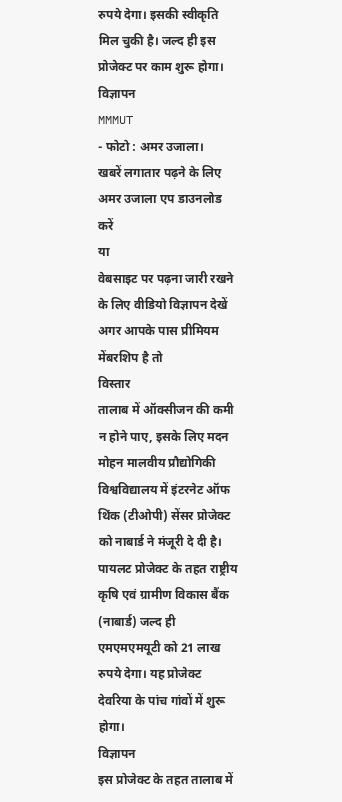रुपये देगा। इसकी स्वीकृति मिल चुकी है। जल्द ही इस प्रोजेक्ट पर काम शुरू होगा।
विज्ञापन
MMMUT
- फोटो : अमर उजाला।
खबरें लगातार पढ़ने के लिए अमर उजाला एप डाउनलोड करें
या
वेबसाइट पर पढ़ना जारी रखने के लिए वीडियो विज्ञापन देखें
अगर आपके पास प्रीमियम मेंबरशिप है तो
विस्तार
तालाब में ऑक्सीजन की कमी न होने पाए, इसके लिए मदन मोहन मालवीय प्रौद्योगिकी विश्वविद्यालय में इंटरनेट ऑफ थिंक (टीओपी) सेंसर प्रोजेक्ट को नाबार्ड ने मंजूरी दे दी है। पायलट प्रोजेक्ट के तहत राष्ट्रीय कृषि एवं ग्रामीण विकास बैंक (नाबार्ड) जल्द ही एमएमएमयूटी को 21 लाख रुपये देगा। यह प्रोजेक्ट देवरिया के पांच गांवों में शुरू होगा।
विज्ञापन
इस प्रोजेक्ट के तहत तालाब में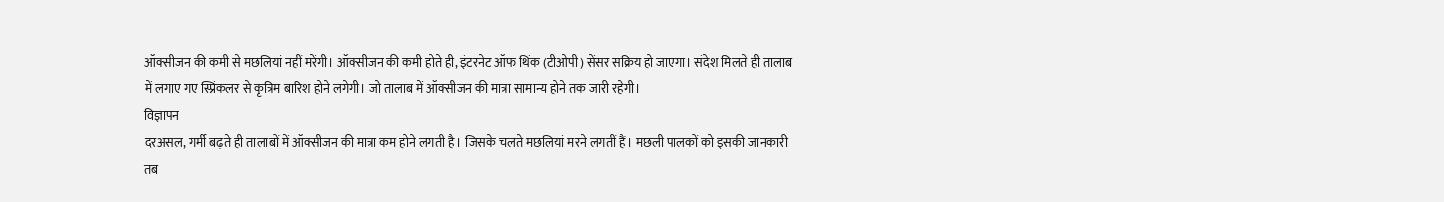ऑक्सीजन की कमी से मछलियां नहीं मरेंगी। ऑक्सीजन की कमी होते ही, इंटरनेट ऑफ थिंक (टीओपी) सेंसर सक्रिय हो जाएगा। संदेश मिलते ही तालाब में लगाए गए स्प्रिंकलर से कृत्रिम बारिश होने लगेगी। जो तालाब में ऑक्सीजन की मात्रा सामान्य होने तक जारी रहेगी।
विज्ञापन
दरअसल, गर्मी बढ़ते ही तालाबों में ऑक्सीजन की मात्रा कम होने लगती है। जिसके चलते मछलियां मरने लगतीं हैं। मछली पालकों को इसकी जानकारी तब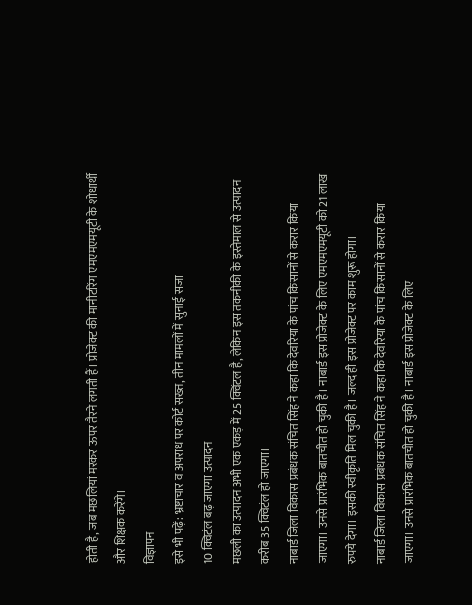होती है, जब मछलियां मरकर ऊपर तैरने लगती हैं। प्रोजेक्ट की मानीटरिंग एमएमएमयूटी के शोधार्थी और शिक्षक करेंगे।
विज्ञापन
इसे भी पढ़ें: भ्रष्टाचार व अपराध पर कोर्ट सख्त, तीन मामलों में सुनाई सजा
10 क्विटंल बढ़ जाएगा उत्पादन
मछली का उत्पादन अभी एक एकड़ में 25 क्विंटल है, लेकिन इस तकनीकी के इस्तेमाल से उत्पादन करीब 35 क्विटंल हो जाएगा।
नाबार्ड जिला विकास प्रबंधक संचित सिंह ने कहा कि देवरिया के पांच किसानों से करार किया जाएगा। उनसे प्रारंभिक बातचीत हो चुकी है। नाबार्ड इस प्रोजेक्ट के लिए एमएमएमयूटी को 21 लाख रुपये देगा। इसकी स्वीकृति मिल चुकी है। जल्द ही इस प्रोजेक्ट पर काम शुरू होगा।
नाबार्ड जिला विकास प्रबंधक संचित सिंह ने कहा कि देवरिया के पांच किसानों से करार किया जाएगा। उनसे प्रारंभिक बातचीत हो चुकी है। नाबार्ड इस प्रोजेक्ट के लिए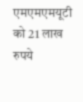एमएमएमयूटी को 21 लाख रुपये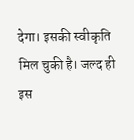देगा। इसकी स्वीकृति मिल चुकी है। जल्द ही इस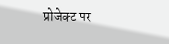प्रोजेक्ट पर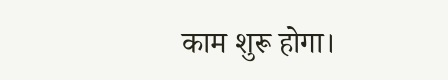काम शुरू होगा।